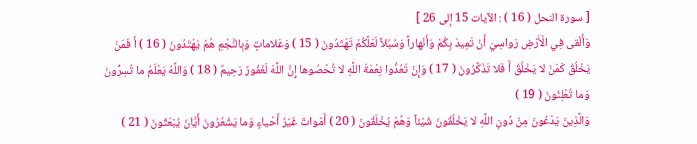[ سورة النحل ( 16 ) : الآيات 15 إلى 26 ]
وَأَلْقى فِي الْأَرْضِ رَواسِيَ أَنْ تَمِيدَ بِكُمْ وَأَنْهاراً وَسُبُلاً لَعَلَّكُمْ تَهْتَدُونَ ( 15 ) وَعَلاماتٍ وَبِالنَّجْمِ هُمْ يَهْتَدُونَ ( 16 ) أَ فَمَنْ يَخْلُقُ كَمَنْ لا يَخْلُقُ أَ فَلا تَذَكَّرُونَ ( 17 ) وَإِنْ تَعُدُّوا نِعْمَةَ اللَّهِ لا تُحْصُوها إِنَّ اللَّهَ لَغَفُورٌ رَحِيمٌ ( 18 ) وَاللَّهُ يَعْلَمُ ما تُسِرُّونَ وَما تُعْلِنُونَ ( 19 )
وَالَّذِينَ يَدْعُونَ مِنْ دُونِ اللَّهِ لا يَخْلُقُونَ شَيْئاً وَهُمْ يُخْلَقُونَ ( 20 ) أَمْواتٌ غَيْرُ أَحْياءٍ وَما يَشْعُرُونَ أَيَّانَ يُبْعَثُونَ ( 21 )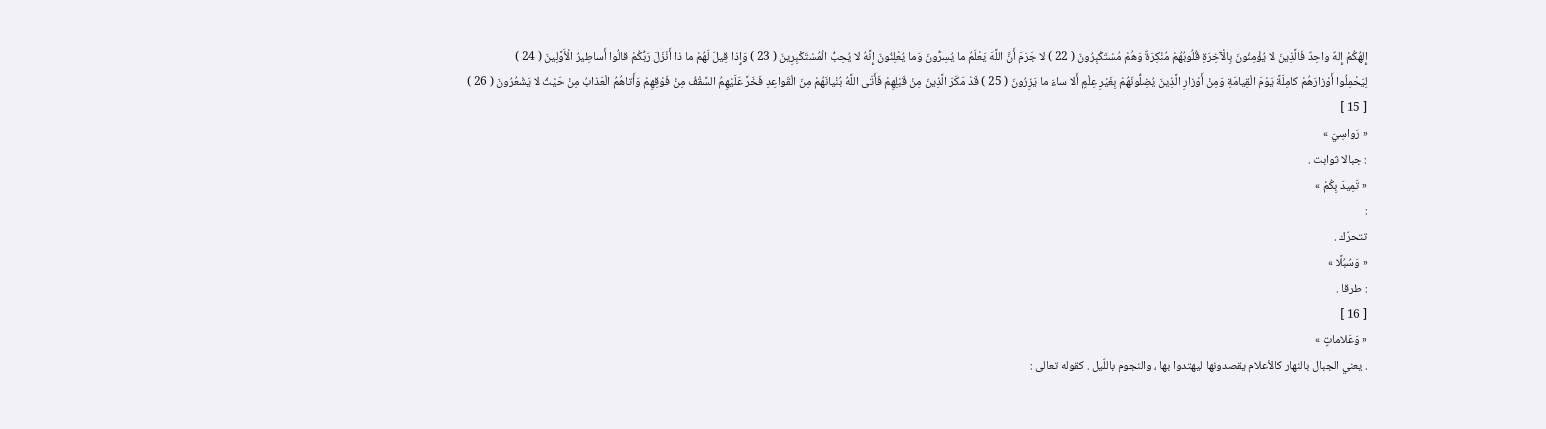إِلهُكُمْ إِلهٌ واحِدٌ فَالَّذِينَ لا يُؤْمِنُونَ بِالْآخِرَةِ قُلُوبُهُمْ مُنْكِرَةٌ وَهُمْ مُسْتَكْبِرُونَ ( 22 ) لا جَرَمَ أَنَّ اللَّهَ يَعْلَمُ ما يُسِرُّونَ وَما يُعْلِنُونَ إِنَّهُ لا يُحِبُّ الْمُسْتَكْبِرِينَ ( 23 ) وَإِذا قِيلَ لَهُمْ ما ذا أَنْزَلَ رَبُّكُمْ قالُوا أَساطِيرُ الْأَوَّلِينَ ( 24 )
لِيَحْمِلُوا أَوْزارَهُمْ كامِلَةً يَوْمَ الْقِيامَةِ وَمِنْ أَوْزارِ الَّذِينَ يُضِلُّونَهُمْ بِغَيْرِ عِلْمٍ أَلا ساءَ ما يَزِرُونَ ( 25 ) قَدْ مَكَرَ الَّذِينَ مِنْ قَبْلِهِمْ فَأَتَى اللَّهُ بُنْيانَهُمْ مِنَ الْقَواعِدِ فَخَرَّ عَلَيْهِمُ السَّقْفُ مِنْ فَوْقِهِمْ وَأَتاهُمُ الْعَذابُ مِنْ حَيْثُ لا يَشْعُرُونَ ( 26 )
[ 15 ]
« رَواسِيَ »
: جبالا ثوابت .
« تَمِيدَ بِكُمْ »
:
تتحرّك .
« وَسُبُلًا »
: طرقا .
[ 16 ]
« وَعَلاماتٍ »
. يعني الجبال بالنهار كالأعلام يقصدونها ليهتدوا بها ، والنجوم باللّيل . كقوله تعالى :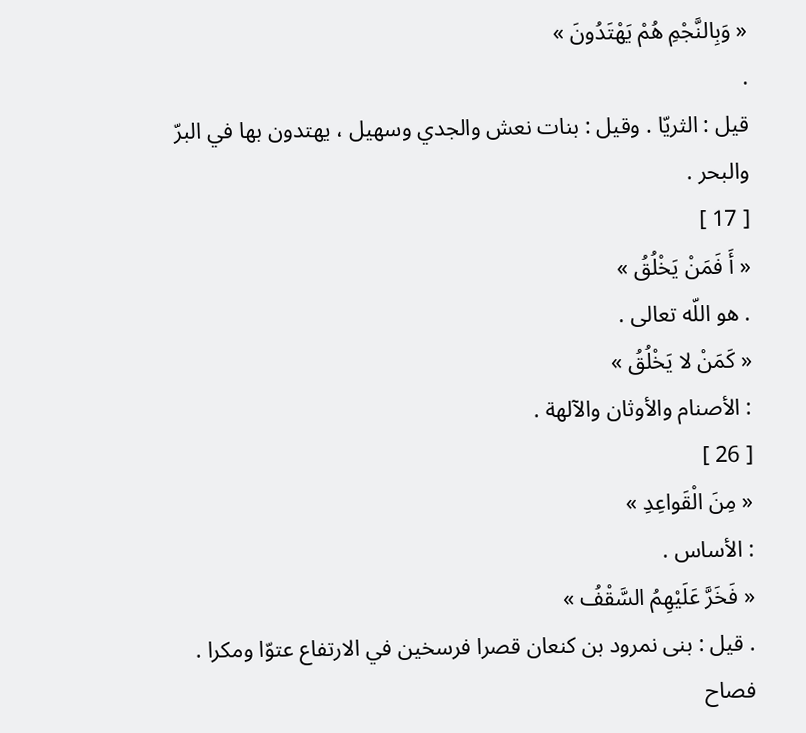« وَبِالنَّجْمِ هُمْ يَهْتَدُونَ »
.
قيل : الثريّا . وقيل : بنات نعش والجدي وسهيل ، يهتدون بها في البرّ والبحر .
[ 17 ]
« أَ فَمَنْ يَخْلُقُ »
. هو اللّه تعالى .
« كَمَنْ لا يَخْلُقُ »
: الأصنام والأوثان والآلهة .
[ 26 ]
« مِنَ الْقَواعِدِ »
: الأساس .
« فَخَرَّ عَلَيْهِمُ السَّقْفُ »
. قيل : بنى نمرود بن كنعان قصرا فرسخين في الارتفاع عتوّا ومكرا . فصاح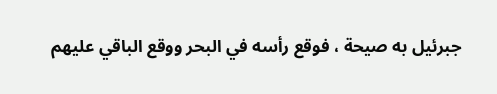جبرئيل به صيحة ، فوقع رأسه في البحر ووقع الباقي عليهم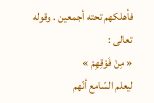فأهلكهم تحته أجمعين . وقوله تعالى :
« مِنْ فَوْقِهِمْ »
ليعلم السّامع أنّهم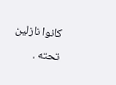كانوا نازلين تحته .